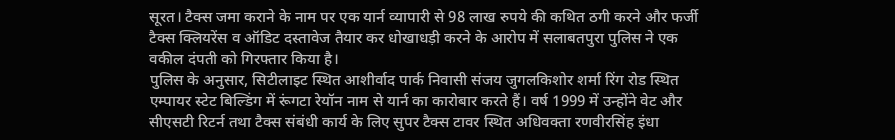सूरत। टैक्स जमा कराने के नाम पर एक यार्न व्यापारी से 98 लाख रुपये की कथित ठगी करने और फर्जी टैक्स क्लियरेंस व ऑडिट दस्तावेज तैयार कर धोखाधड़ी करने के आरोप में सलाबतपुरा पुलिस ने एक वकील दंपती को गिरफ्तार किया है।
पुलिस के अनुसार, सिटीलाइट स्थित आशीर्वाद पार्क निवासी संजय जुगलकिशोर शर्मा रिंग रोड स्थित एम्पायर स्टेट बिल्डिंग में रूंगटा रेयॉन नाम से यार्न का कारोबार करते हैं। वर्ष 1999 में उन्होंने वेट और सीएसटी रिटर्न तथा टैक्स संबंधी कार्य के लिए सुपर टैक्स टावर स्थित अधिवक्ता रणवीरसिंह इंधा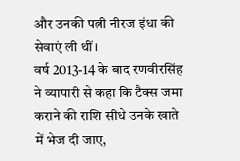और उनकी पत्नी नीरज इंधा की सेवाएं ली थीं।
वर्ष 2013-14 के बाद रणवीरसिंह ने व्यापारी से कहा कि टैक्स जमा कराने की राशि सीधे उनके खाते में भेज दी जाए,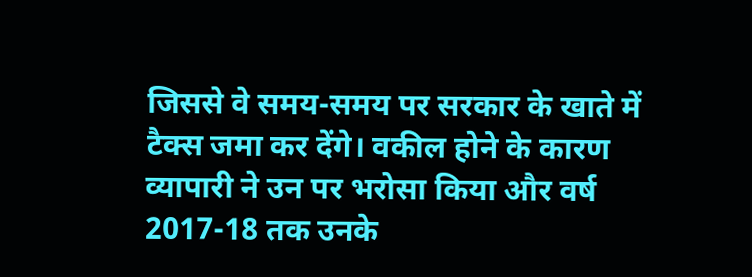जिससे वे समय-समय पर सरकार के खाते में टैक्स जमा कर देंगे। वकील होने के कारण व्यापारी ने उन पर भरोसा किया और वर्ष 2017-18 तक उनके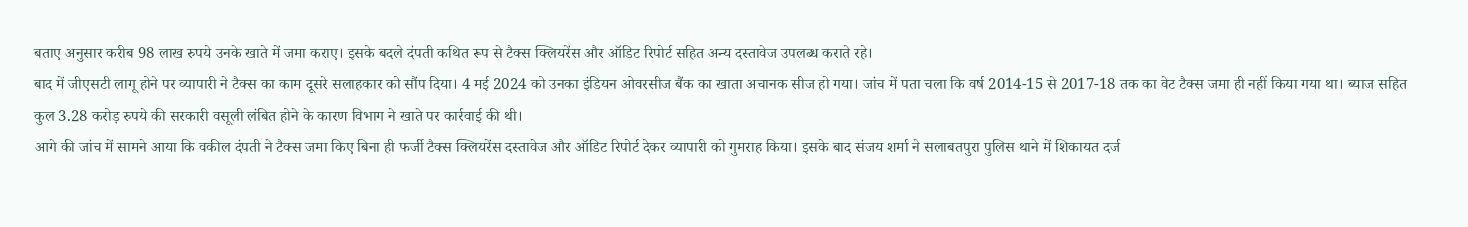बताए अनुसार करीब 98 लाख रुपये उनके खाते में जमा कराए। इसके बदले दंपती कथित रूप से टैक्स क्लियरेंस और ऑडिट रिपोर्ट सहित अन्य दस्तावेज उपलब्ध कराते रहे।
बाद में जीएसटी लागू होने पर व्यापारी ने टैक्स का काम दूसरे सलाहकार को सौंप दिया। 4 मई 2024 को उनका इंडियन ओवरसीज बैंक का खाता अचानक सीज हो गया। जांच में पता चला कि वर्ष 2014-15 से 2017-18 तक का वेट टैक्स जमा ही नहीं किया गया था। ब्याज सहित कुल 3.28 करोड़ रुपये की सरकारी वसूली लंबित होने के कारण विभाग ने खाते पर कार्रवाई की थी।
आगे की जांच में सामने आया कि वकील दंपती ने टैक्स जमा किए बिना ही फर्जी टैक्स क्लियरेंस दस्तावेज और ऑडिट रिपोर्ट देकर व्यापारी को गुमराह किया। इसके बाद संजय शर्मा ने सलाबतपुरा पुलिस थाने में शिकायत दर्ज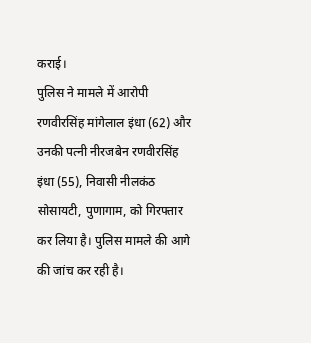कराई।
पुलिस ने मामले में आरोपी रणवीरसिंह मांगेलाल इंधा (62) और उनकी पत्नी नीरजबेन रणवीरसिंह इंधा (55), निवासी नीलकंठ सोसायटी, पुणागाम, को गिरफ्तार कर लिया है। पुलिस मामले की आगे की जांच कर रही है।